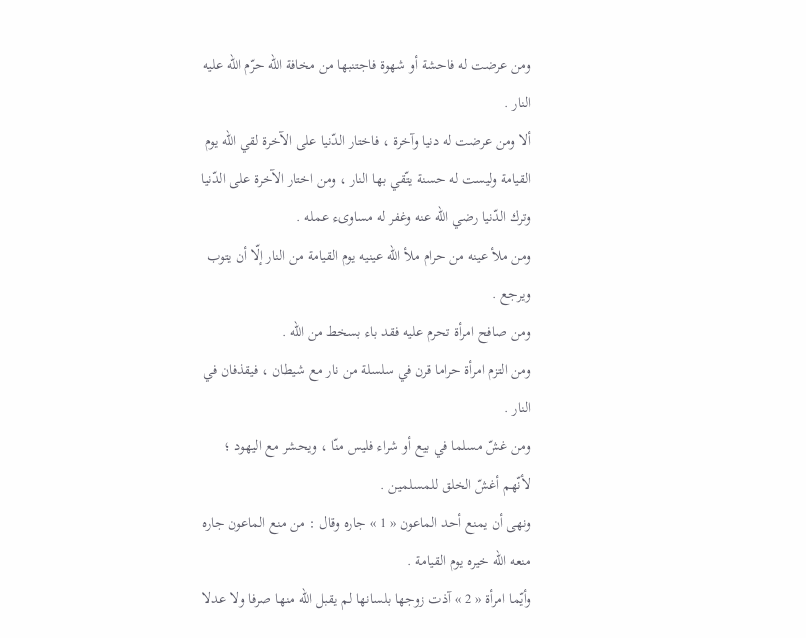ومن عرضت له فاحشة أو شهوة فاجتنبها من مخافة اللّه حرّم اللّه عليه النار .
ألا ومن عرضت له دنيا وآخرة ، فاختار الدّنيا على الآخرة لقي اللّه يوم القيامة وليست له حسنة يتّقي بها النار ، ومن اختار الآخرة على الدّنيا وترك الدّنيا رضي اللّه عنه وغفر له مساوىء عمله .
ومن ملأ عينه من حرام ملأ اللّه عينيه يوم القيامة من النار إلّا أن يتوب ويرجع .
ومن صافح امرأة تحرم عليه فقد باء بسخط من اللّه .
ومن التزم امرأة حراما قرن في سلسلة من نار مع شيطان ، فيقذفان في النار .
ومن غشّ مسلما في بيع أو شراء فليس منّا ، ويحشر مع اليهود ؛ لأنّهم أغشّ الخلق للمسلمين .
ونهى أن يمنع أحد الماعون « 1 » جاره وقال : من منع الماعون جاره منعه اللّه خيره يوم القيامة .
وأيّما امرأة « 2 » آذت زوجها بلسانها لم يقبل اللّه منها صرفا ولا عدلا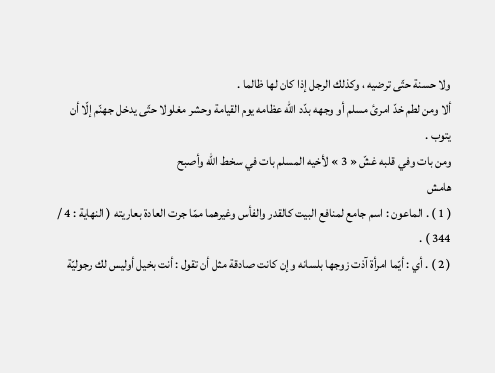ولا حسنة حتّى ترضيه ، وكذلك الرجل إذا كان لها ظالما .
ألا ومن لطم خدّ امرئ مسلم أو وجهه بدّد اللّه عظامه يوم القيامة وحشر مغلولا حتّى يدخل جهنّم إلّا أن يتوب .
ومن بات وفي قلبه غشّ « 3 » لأخيه المسلم بات في سخط اللّه وأصبح
هامش
( 1 ) . الماعون : اسم جامع لمنافع البيت كالقدر والفأس وغيرهما ممّا جرت العادة بعاريته ( النهاية : 4 / 344 ) .
( 2 ) . أي : أيّما امرأة آذت زوجها بلسانه وإن كانت صادقة مثل أن تقول : أنت بخيل أوليس لك رجوليّة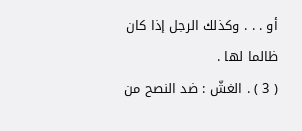أو . . . وكذلك الرجل إذا كان ظالما لها .
( 3 ) . الغشّ : ضد النصح من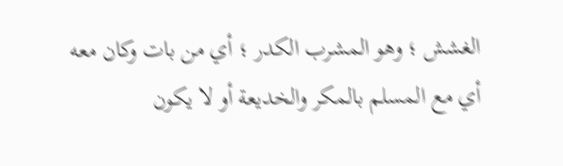الغشش ؛ وهو المشرب الكدر ؛ أي من بات وكان معه أي مع المسلم بالمكر والخديعة أو لا يكون